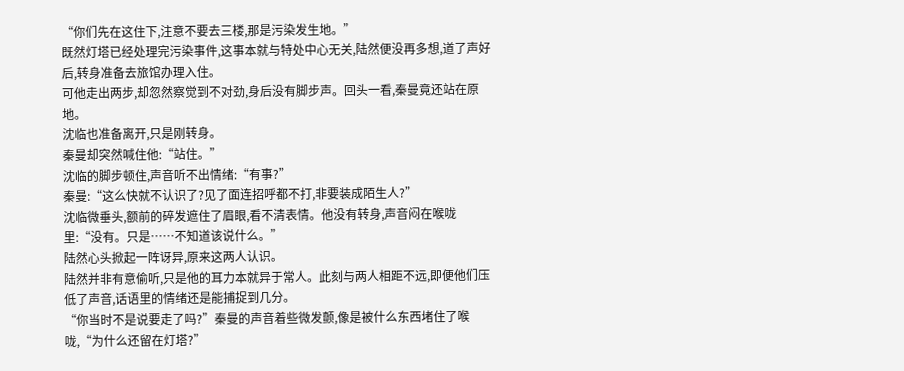“你们先在这住下,注意不要去三楼,那是污染发生地。”
既然灯塔已经处理完污染事件,这事本就与特处中心无关,陆然便没再多想,道了声好后,转身准备去旅馆办理入住。
可他走出两步,却忽然察觉到不对劲,身后没有脚步声。回头一看,秦曼竟还站在原地。
沈临也准备离开,只是刚转身。
秦曼却突然喊住他:“站住。”
沈临的脚步顿住,声音听不出情绪:“有事?”
秦曼:“这么快就不认识了?见了面连招呼都不打,非要装成陌生人?”
沈临微垂头,额前的碎发遮住了眉眼,看不清表情。他没有转身,声音闷在喉咙里:“没有。只是……不知道该说什么。”
陆然心头掀起一阵讶异,原来这两人认识。
陆然并非有意偷听,只是他的耳力本就异于常人。此刻与两人相距不远,即便他们压低了声音,话语里的情绪还是能捕捉到几分。
“你当时不是说要走了吗?”秦曼的声音着些微发颤,像是被什么东西堵住了喉咙,“为什么还留在灯塔?”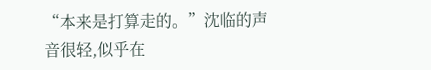“本来是打算走的。”沈临的声音很轻,似乎在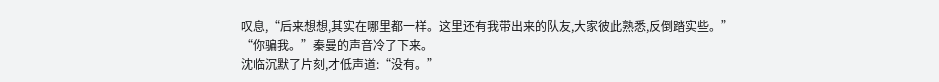叹息,“后来想想,其实在哪里都一样。这里还有我带出来的队友,大家彼此熟悉,反倒踏实些。”
“你骗我。”秦曼的声音冷了下来。
沈临沉默了片刻,才低声道:“没有。”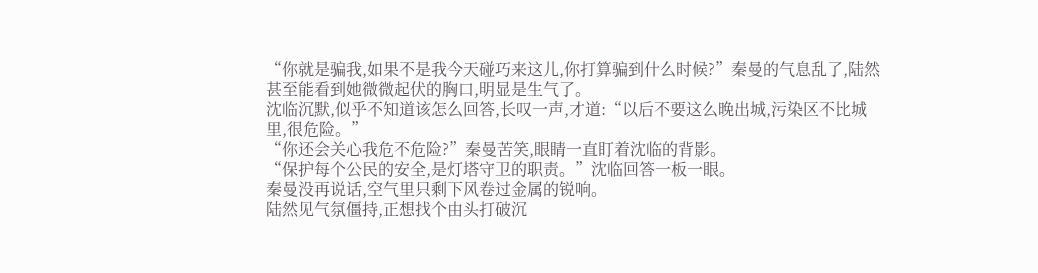“你就是骗我,如果不是我今天碰巧来这儿,你打算骗到什么时候?”秦曼的气息乱了,陆然甚至能看到她微微起伏的胸口,明显是生气了。
沈临沉默,似乎不知道该怎么回答,长叹一声,才道:“以后不要这么晚出城,污染区不比城里,很危险。”
“你还会关心我危不危险?”秦曼苦笑,眼睛一直盯着沈临的背影。
“保护每个公民的安全,是灯塔守卫的职责。”沈临回答一板一眼。
秦曼没再说话,空气里只剩下风卷过金属的锐响。
陆然见气氛僵持,正想找个由头打破沉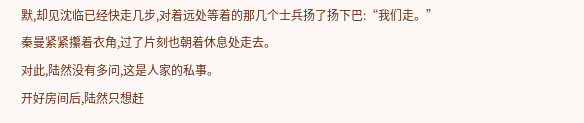默,却见沈临已经快走几步,对着远处等着的那几个士兵扬了扬下巴:“我们走。”
秦曼紧紧攥着衣角,过了片刻也朝着休息处走去。
对此,陆然没有多问,这是人家的私事。
开好房间后,陆然只想赶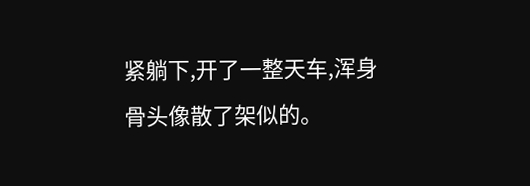紧躺下,开了一整天车,浑身骨头像散了架似的。